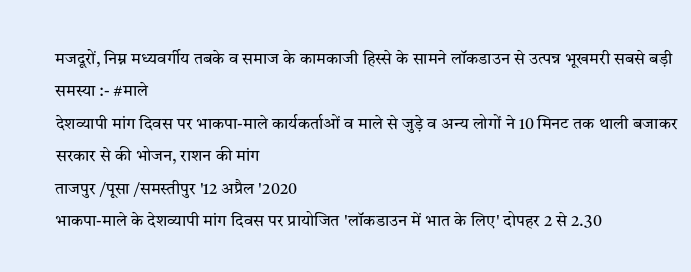मजदूरों, निम्न मध्यवर्गीय तबके व समाज के कामकाजी हिस्से के सामने लॉकडाउन से उत्पन्न भूखमरी सबसे बड़ी समस्या :- #माले
देशव्यापी मांग दिवस पर भाकपा-माले कार्यकर्ताओं व माले से जुड़े व अन्य लोगों ने 10 मिनट तक थाली बजाकर सरकार से की भोजन, राशन की मांग
ताजपुर /पूसा /समस्तीपुर '12 अप्रैल '2020
भाकपा-माले के देशव्यापी मांग दिवस पर प्रायोजित 'लॉकडाउन में भात के लिए' दोपहर 2 से 2.30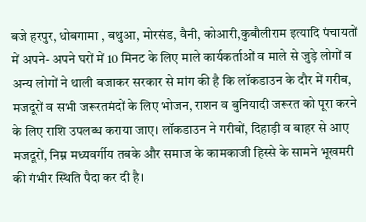बजे हरपुर, धोबगामा , बथुआ, मोरसंड, वैनी, कोआरी,कुबौलीराम इत्यादि पंचायतों में अपने- अपने घरों में 10 मिनट के लिए माले कार्यकर्ताओं व माले से जुड़े लोगों व अन्य लोगों ने थाली बजाकर सरकार से मांग की है कि लॉकडाउन के दौर में गरीब, मजदूरों व सभी जरूरतमंदों के लिए भोजन, राशन व बुनियादी जरूरत को पूरा करने के लिए राशि उपलब्ध कराया जाए। लॉकडाउन ने गरीबों, दिहाड़ी व बाहर से आए मजदूरों, निम्न मध्यवर्गीय तबके और समाज के कामकाजी हिस्से के सामने भूखमरी की गंभीर स्थिति पैदा कर दी है।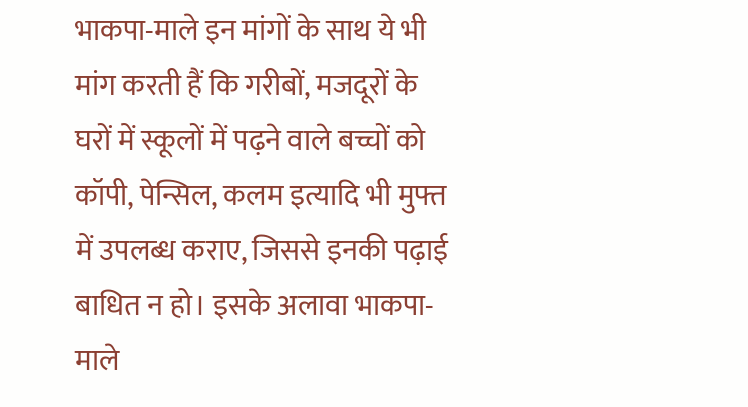भाकपा-माले इन मांगों के साथ ये भी मांग करती हैं कि गरीबों, मजदूरों के घरों में स्कूलों में पढ़ने वाले बच्चों को कॉपी, पेन्सिल, कलम इत्यादि भी मुफ्त में उपलब्ध कराए, जिससे इनकी पढ़ाई बाधित न हो। इसके अलावा भाकपा-माले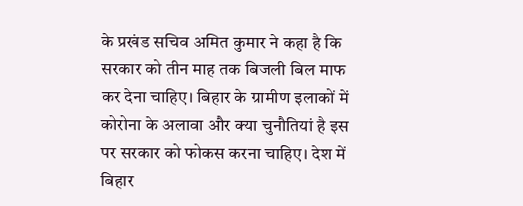के प्रखंड सचिव अमित कुमार ने कहा है कि सरकार को तीन माह तक बिजली बिल माफ कर देना चाहिए। बिहार के ग्रामीण इलाकों में कोरोना के अलावा और क्या चुनौतियां है इस पर सरकार को फोकस करना चाहिए। देश में बिहार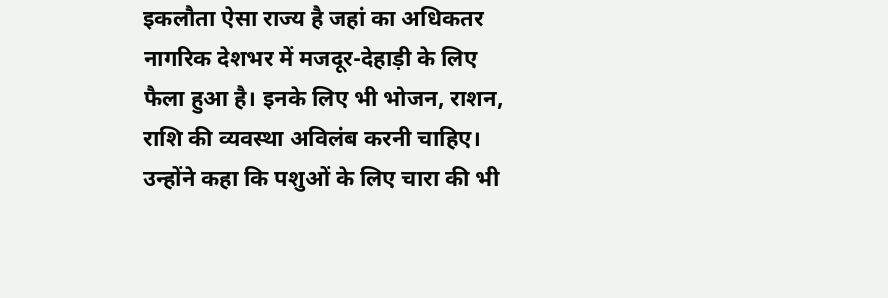इकलौता ऐसा राज्य है जहां का अधिकतर नागरिक देशभर में मजदूर-देहाड़ी के लिए फैला हुआ है। इनके लिए भी भोजन, राशन, राशि की व्यवस्था अविलंब करनी चाहिए। उन्होंने कहा कि पशुओं के लिए चारा की भी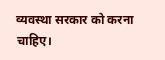व्यवस्था सरकार को करना चाहिए।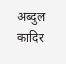अब्दुल कादिर